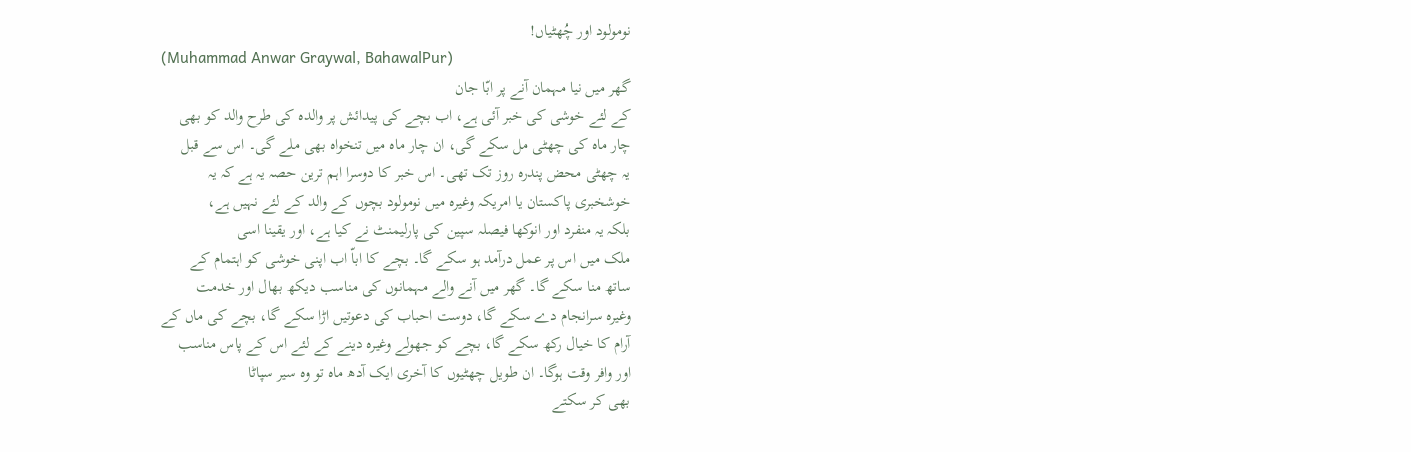نومولود اور چُھٹیاں!
(Muhammad Anwar Graywal, BahawalPur)
گھر میں نیا مہمان آنے پر ابّا جان
کے لئے خوشی کی خبر آئی ہے، اب بچے کی پیدائش پر والدہ کی طرح والد کو بھی
چار ماہ کی چھٹی مل سکے گی، ان چار ماہ میں تنخواہ بھی ملے گی۔ اس سے قبل
یہ چھٹی محض پندرہ روز تک تھی۔ اس خبر کا دوسرا اہم ترین حصہ یہ ہے کہ یہ
خوشخبری پاکستان یا امریکہ وغیرہ میں نومولود بچوں کے والد کے لئے نہیں ہے،
بلکہ یہ منفرد اور انوکھا فیصلہ سپین کی پارلیمنٹ نے کیا ہے، اور یقینا اسی
ملک میں اس پر عمل درآمد ہو سکے گا۔ بچے کا اباّ اب اپنی خوشی کو اہتمام کے
ساتھ منا سکے گا۔ گھر میں آنے والے مہمانوں کی مناسب دیکھ بھال اور خدمت
وغیرہ سرانجام دے سکے گا، دوست احباب کی دعوتیں اڑا سکے گا، بچے کی ماں کے
آرام کا خیال رکھ سکے گا، بچے کو جھولے وغیرہ دینے کے لئے اس کے پاس مناسب
اور وافر وقت ہوگا۔ ان طویل چھٹیوں کا آخری ایک آدھ ماہ تو وہ سیر سپاٹا
بھی کر سکتے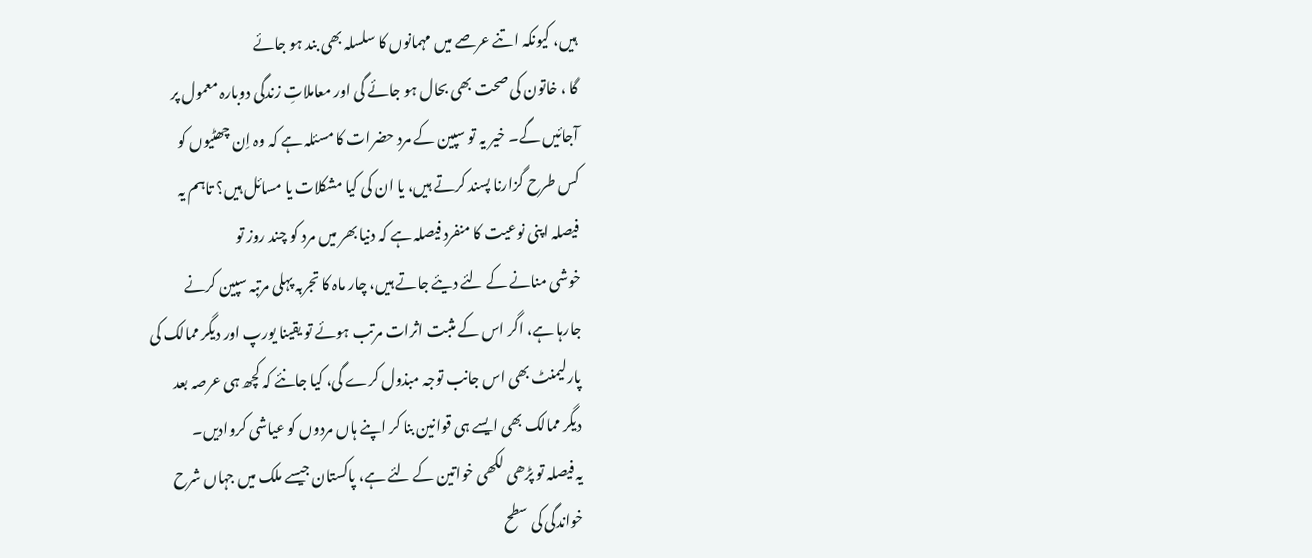ہیں، کیونکہ اتنے عرصے میں مہمانوں کا سلسلہ بھی بند ہو جائے
گا ، خاتون کی صحت بھی بحال ہو جائے گی اور معاملاتِ زندگی دوبارہ معمول پر
آجائیں گے۔ خیر یہ تو سپین کے مرد حضرات کا مسئلہ ہے کہ وہ اِن چھٹیوں کو
کس طرح گزارنا پسند کرتے ہیں، یا ان کی کیا مشکلات یا مسائل ہیں؟ تاہم یہ
فیصلہ اپنی نوعیت کا منفرد فیصلہ ہے کہ دنیا بھر میں مرد کو چند روز تو
خوشی منانے کے لئے دیئے جاتے ہیں، چار ماہ کا تجربہ پہلی مرتبہ سپین کرنے
جارہا ہے، اگر اس کے مثبت اثرات مرتب ہوئے تو یقینا یورپ اور دیگر ممالک کی
پارلیمنٹ بھی اس جانب توجہ مبذول کرے گی، کیا جانئے کہ کچھ ہی عرصہ بعد
دیگر ممالک بھی ایسے ہی قوانین بنا کر اپنے ہاں مردوں کو عیاشی کروادیں۔
یہ فیصلہ تو پڑھی لکھی خواتین کے لئے ہے، پاکستان جیسے ملک میں جہاں شرح
خواندگی کی سطح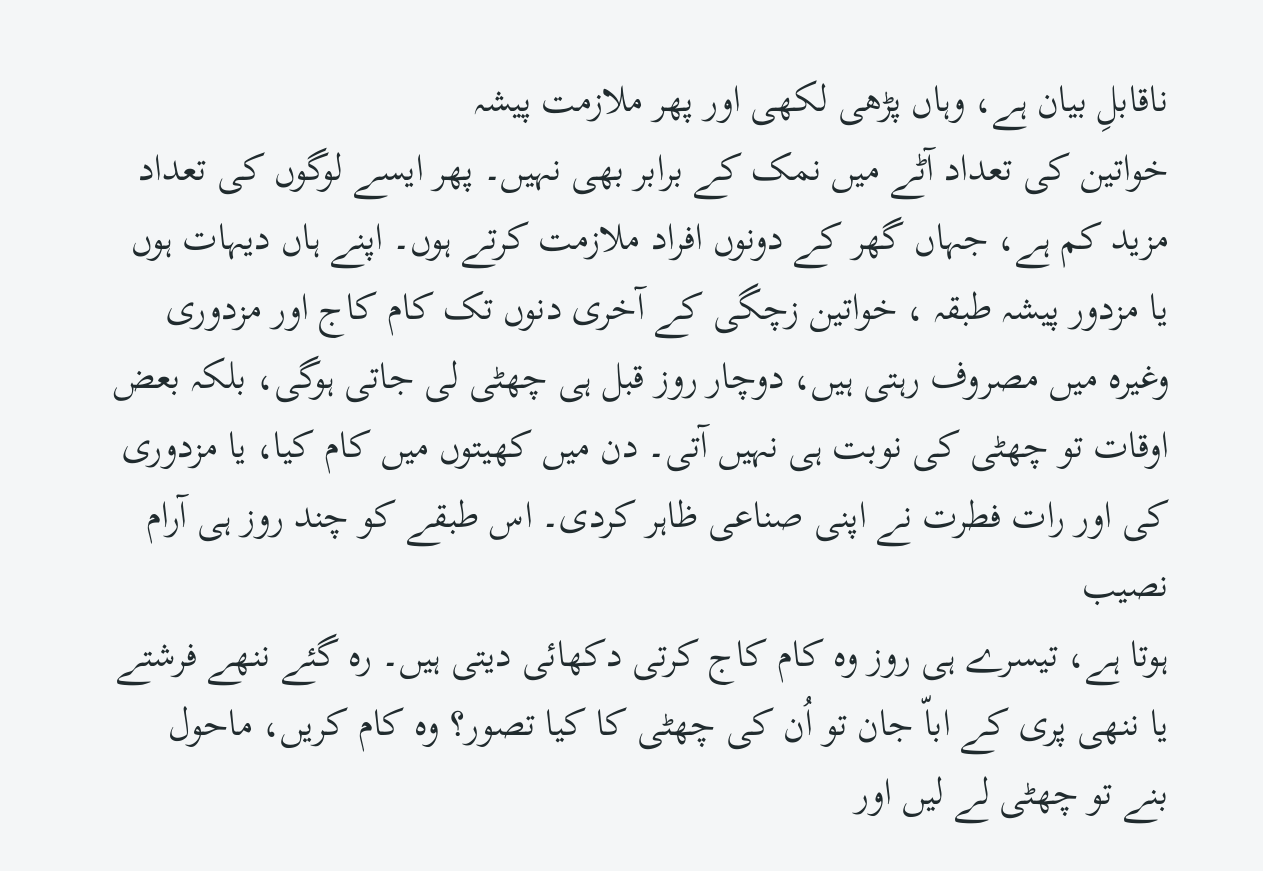ناقابلِ بیان ہے، وہاں پڑھی لکھی اور پھر ملازمت پیشہ
خواتین کی تعداد آٹے میں نمک کے برابر بھی نہیں۔ پھر ایسے لوگوں کی تعداد
مزید کم ہے، جہاں گھر کے دونوں افراد ملازمت کرتے ہوں۔ اپنے ہاں دیہات ہوں
یا مزدور پیشہ طبقہ ، خواتین زچگی کے آخری دنوں تک کام کاج اور مزدوری
وغیرہ میں مصروف رہتی ہیں، دوچار روز قبل ہی چھٹی لی جاتی ہوگی، بلکہ بعض
اوقات تو چھٹی کی نوبت ہی نہیں آتی۔ دن میں کھیتوں میں کام کیا، یا مزدوری
کی اور رات فطرت نے اپنی صناعی ظاہر کردی۔ اس طبقے کو چند روز ہی آرام نصیب
ہوتا ہے، تیسرے ہی روز وہ کام کاج کرتی دکھائی دیتی ہیں۔ رہ گئے ننھے فرشتے
یا ننھی پری کے اباّ جان تو اُن کی چھٹی کا کیا تصور؟ وہ کام کریں، ماحول
بنے تو چھٹی لے لیں اور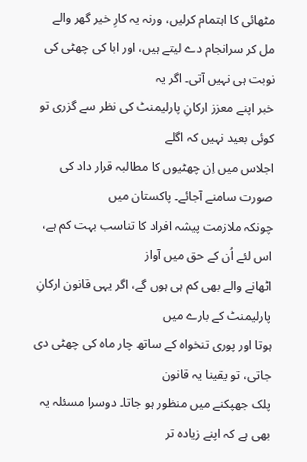مٹھائی کا اہتمام کرلیں، ورنہ یہ کارِ خیر گھر والے
مل کر سرانجام دے لیتے ہیں، اور ابا کی چھٹی کی نوبت ہی نہیں آتی۔ اگر یہ
خبر اپنے معزز ارکانِ پارلیمنٹ کی نظر سے گزری تو کوئی بعید نہیں کہ اگلے
اجلاس میں اِن چھٹیوں کا مطالبہ قرار داد کی صورت سامنے آجائے۔ پاکستان میں
چونکہ ملازمت پیشہ افراد کا تناسب بہت کم ہے، اس لئے اُن کے حق میں آواز
اٹھانے والے بھی کم ہی ہوں گے، اگر یہی قانون ارکانِ پارلیمنٹ کے بارے میں
ہوتا اور پوری تنخواہ کے ساتھ چار ماہ کی چھٹی دی جاتی، تو یقینا یہ قانون
پلک جھپکنے میں منظور ہو جاتا۔ دوسرا مسئلہ یہ بھی ہے کہ اپنے زیادہ تر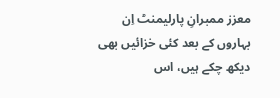معزز ممبرانِ پارلیمنٹ اِن بہاروں کے بعد کئی خزائیں بھی دیکھ چکے ہیں، اس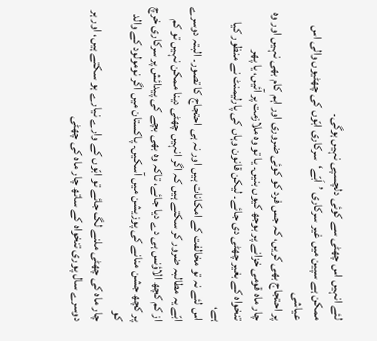لئے انہیں اس چھٹی سے کوئی دلچسپی نہیں ہوگی۔
ممکن ہے سپین میں غیر سرکاری ’اَبّے‘سرکاری ابّوں کی چھٹیوں والی اس عیاشی
پر احتجاج بھی کریں، کہ جس فرد کو کوئی ضروری اور اہم کام بھی نہیں اور وہ
چار ماہ قومی خزانے پر بوجھ کیوں بنیں۔ یا تو وہ ملازمت پر آئیں، یا پھر
تنخواہ کے بغیر چھٹی دی جائے۔ لیکن قانون وہاں کی پارلیمنٹ نے منظور کیا ہے،
اس لئے نہ تو مخالفت کے امکانات ہیں اور نہ ہی احتجاج کا تصور۔ البتہ دوسرے
ابّے یہ مطالبہ ضرور کر سکتے ہیں کہ اگر انہیں چھٹی دینا ممکن نہیں تو کم
از کم کچھ الاؤنس ہی دے دیا جائے، تاکہ وہ بھی بچے کی پیدائش پر سرکاری خرچ
پر کچھ جشن منانے کی پوزیشن میں آسکیں۔ پاکستان میں اگر نومولود کے والد کو
چار ماہ کی چھٹی ملنے لگ جائے تو ابّوں کے وارے نیارے ہو سکتے ہیں، اور ہر
دوسرے سال پوری تنخواہ کے ساتھ چار ماہ کی چھٹی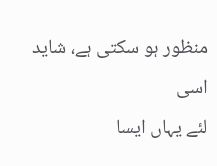منظور ہو سکتی ہے، شاید اسی
لئے یہاں ایسا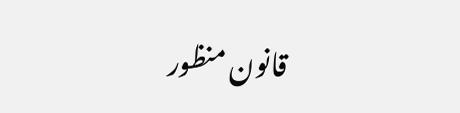قانون منظور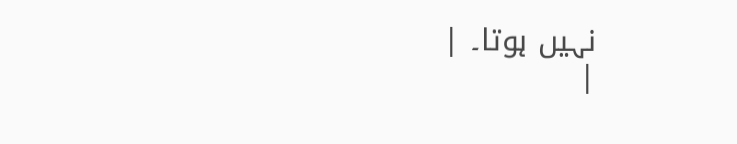نہیں ہوتا۔ |
|